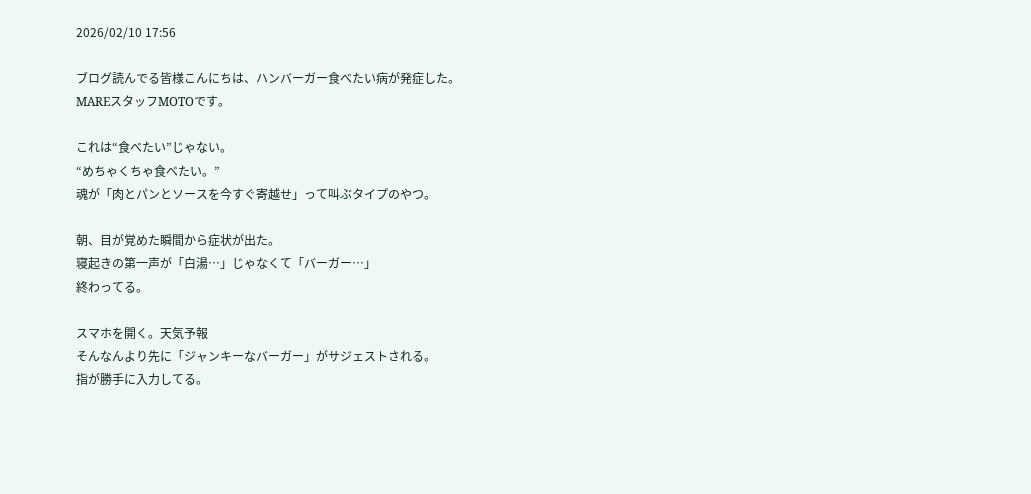2026/02/10 17:56

ブログ読んでる皆様こんにちは、ハンバーガー食べたい病が発症した。
MAREスタッフMOTOです。

これは“食べたい”じゃない。
“めちゃくちゃ食べたい。”
魂が「肉とパンとソースを今すぐ寄越せ」って叫ぶタイプのやつ。

朝、目が覚めた瞬間から症状が出た。
寝起きの第一声が「白湯…」じゃなくて「バーガー…」
終わってる。

スマホを開く。天気予報
そんなんより先に「ジャンキーなバーガー」がサジェストされる。
指が勝手に入力してる。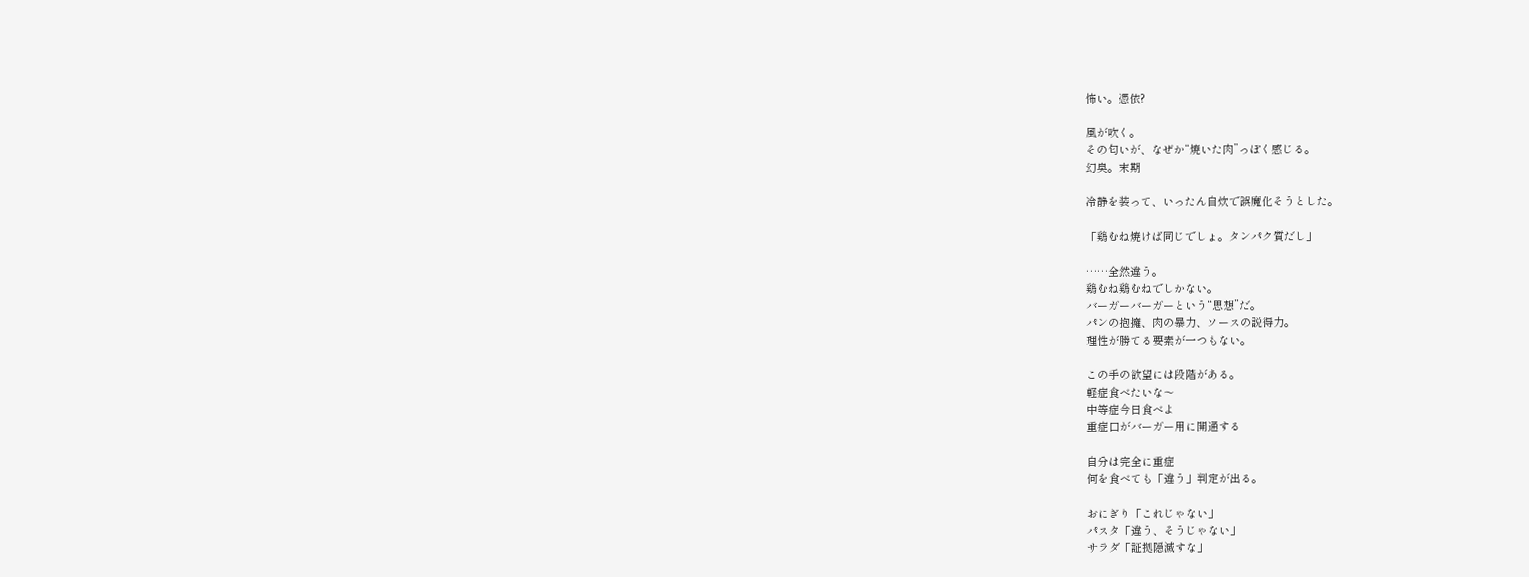怖い。憑依?

風が吹く。
その匂いが、なぜか“焼いた肉”っぽく感じる。
幻臭。末期

冷静を装って、いったん自炊で誤魔化そうとした。

「鶏むね焼けば同じでしょ。タンパク質だし」

……全然違う。
鶏むね鶏むねでしかない。
バーガーバーガーという“思想”だ。
パンの抱擁、肉の暴力、ソースの説得力。
理性が勝てる要素が一つもない。

この手の欲望には段階がある。
軽症食べたいな〜
中等症今日食べよ
重症口がバーガー用に開通する

自分は完全に重症
何を食べても「違う」判定が出る。

おにぎり「これじゃない」
パスタ「違う、そうじゃない」
サラダ「証拠隠滅すな」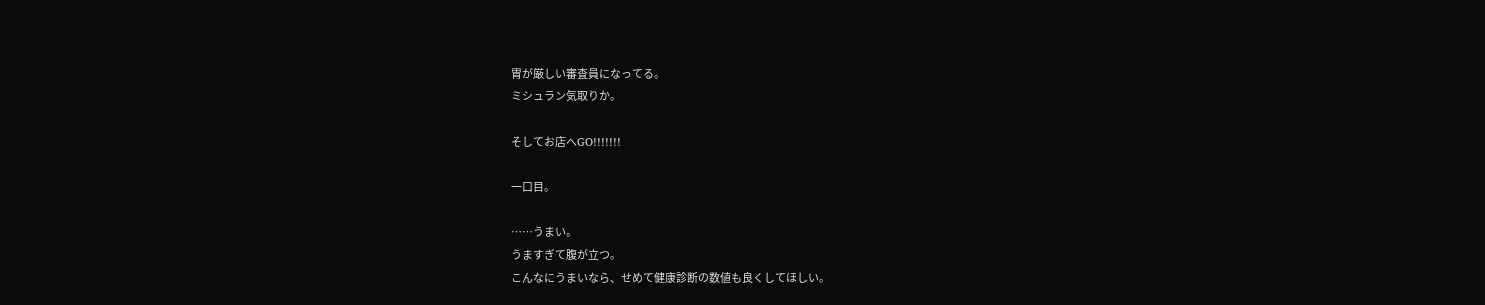胃が厳しい審査員になってる。
ミシュラン気取りか。

そしてお店へGO!!!!!!!

一口目。

……うまい。
うますぎて腹が立つ。
こんなにうまいなら、せめて健康診断の数値も良くしてほしい。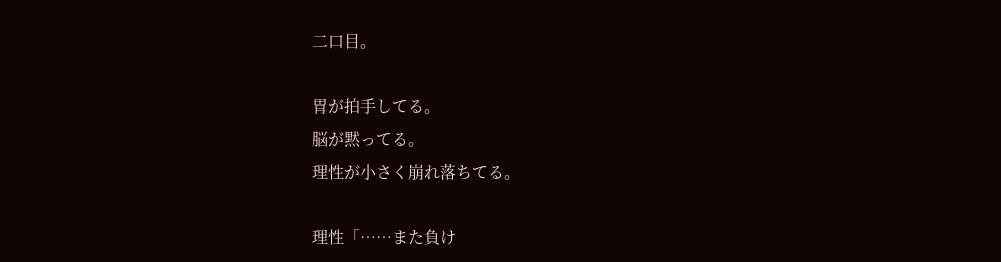二口目。

胃が拍手してる。
脳が黙ってる。
理性が小さく崩れ落ちてる。

理性「……また負け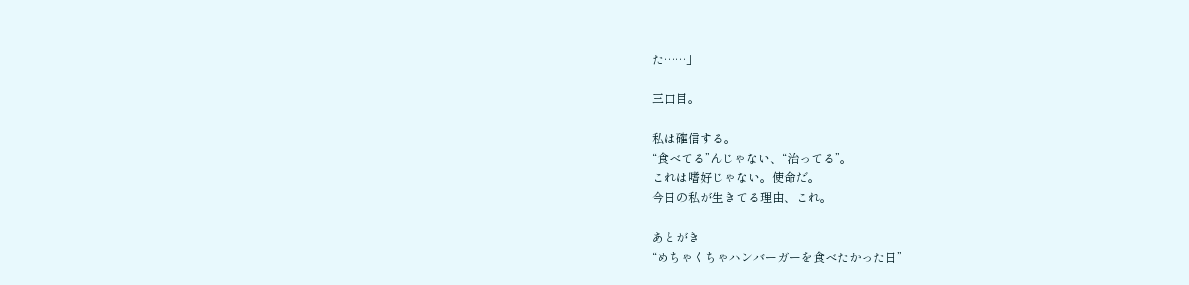た……」

三口目。

私は確信する。
“食べてる”んじゃない、“治ってる”。
これは嗜好じゃない。使命だ。
今日の私が生きてる理由、これ。

あとがき
“めちゃくちゃハンバーガーを食べたかった日”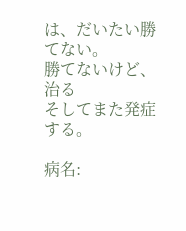は、だいたい勝てない。
勝てないけど、治る
そしてまた発症する。

病名: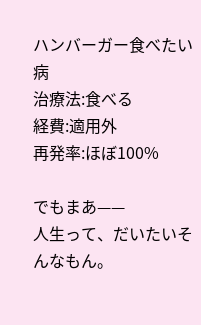ハンバーガー食べたい病
治療法:食べる
経費:適用外
再発率:ほぼ100%

でもまあ——
人生って、だいたいそんなもん。